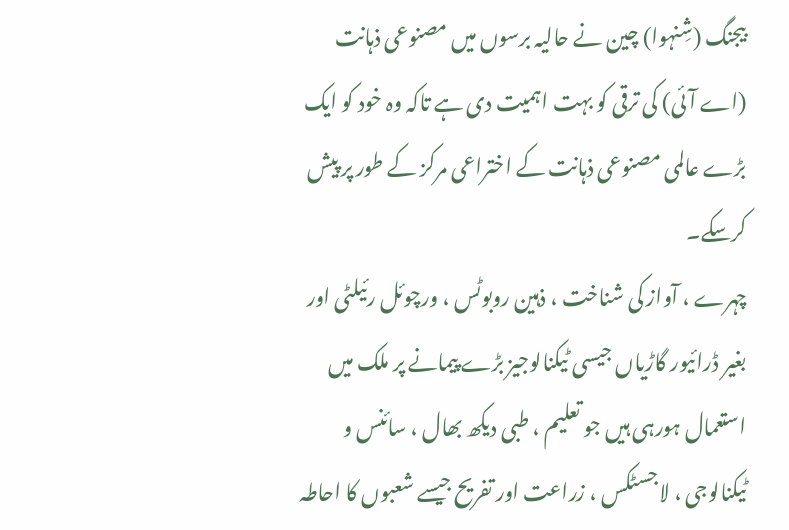بیجنگ (شِنہوا) چین نے حالیہ برسوں میں مصنوعی ذہانت (اے آئی) کی ترقی کو بہت اہمیت دی ہے تاکہ وہ خود کو ایک بڑے عالمی مصنوعی ذہانت کے اختراعی مرکز کے طور پر پیش کرسکے۔
چہرے ، آواز کی شناخت ، ذہین روبوٹس ، ورچوئل رئیلٹی اور بغیر ڈرائیور گاڑیاں جیسی ٹیکنالوجیز بڑے پیمانے پر ملک میں استعمال ہورہی ہیں جو تعلیم ، طبی دیکھ بھال ، سائنس و ٹیکنالوجی ، لاجسٹکس ، زراعت اور تفریح جیسے شعبوں کا احاطہ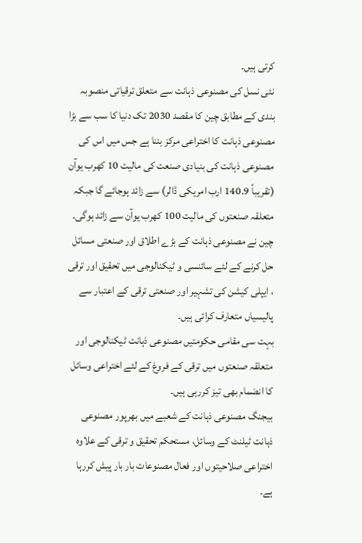کرتی ہیں۔
نئی نسل کی مصنوعی ذہانت سے متعلق ترقیاتی منصوبہ بندی کے مطابق چین کا مقصد 2030 تک دنیا کا سب سے بڑا مصنوعی ذہانت کا اختراعی مرکز بننا ہے جس میں اس کی مصنوعی ذہانت کی بنیادی صنعت کی مالیت 10 کھرب یوآن (تقریباً 140.9 ارب امریکی ڈالر) سے زائد ہوجائے گا جبکہ متعلقہ صنعتوں کی مالیت 100 کھرب یوآن سے زائد ہوگی۔
چین نے مصنوعی ذہانت کے بڑے اطلاق اور صنعتی مسائل حل کرنے کے لئے سائنسی و ٹیکنالوجی میں تحقیق اور ترقی ، ایپلی کیشن کی تشہیر اور صنعتی ترقی کے اعتبار سے پالیسیاں متعارف کرائی ہیں۔
بہت سی مقامی حکومتیں مصنوعی ذہانت ٹیکنالوجی اور متعلقہ صنعتوں میں ترقی کے فروغ کے لئے اختراعی وسائل کا انضمام بھی تیز کررہی ہیں۔
بیجنگ مصنوعی ذہانت کے شعبے میں بھرپور مصنوعی ذہانت ٹیلنٹ کے وسائل، مستحکم تحقیق و ترقی کے علاوہ اختراعی صلاحیتوں اور فعال مصنوعات بار بار پیش کررہا ہے۔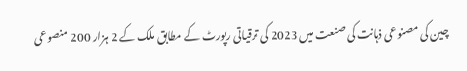چین کی مصنوعی ذہانت کی صنعت میں 2023 کی ترقیاتی رپورٹ کے مطابق ملک کے 2 ہزار 200 منصوعی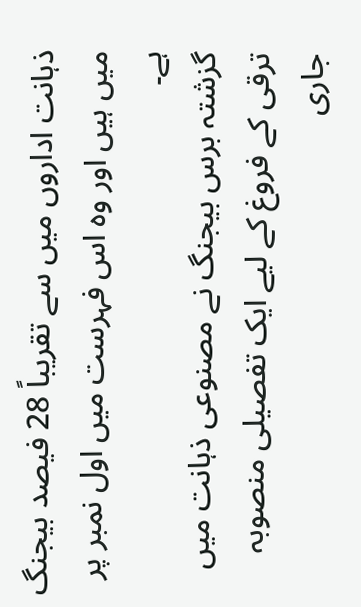ذہانت اداروں میں سے تقریباً 28 فیصد بیجنگ میں ہیں اور وہ اس فہرست میں اول نمبر پر ہے۔
گزشتہ برس بیجنگ نے مصنوعی ذہانت میں ترقی کے فروغ کے لیے ایک تفصیلی منصوبہ جاری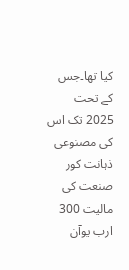کیا تھا۔جس کے تحت 2025 تک اس کی مصنوعی ذہانت کور صنعت کی مالیت 300 ارب یوآن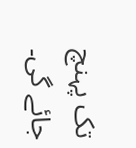تک پہنچ جائے گی۔